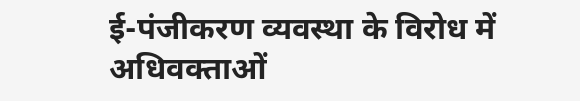ई-पंजीकरण व्यवस्था के विरोध में अधिवक्ताओं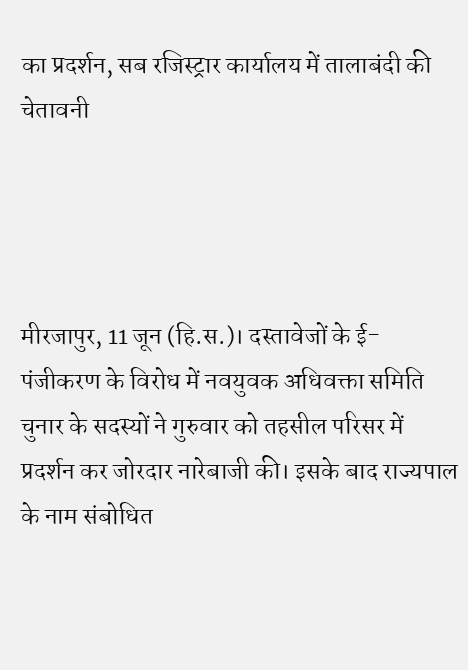का प्रदर्शन, सब रजिस्ट्रार कार्यालय में तालाबंदी की चेतावनी




मीरजापुर, 11 जून (हि.स.)। दस्तावेजों के ई-पंजीकरण के विरोध में नवयुवक अधिवक्ता समिति चुनार के सदस्यों ने गुरुवार को तहसील परिसर में प्रदर्शन कर जोरदार नारेबाजी की। इसके बाद राज्यपाल के नाम संबोधित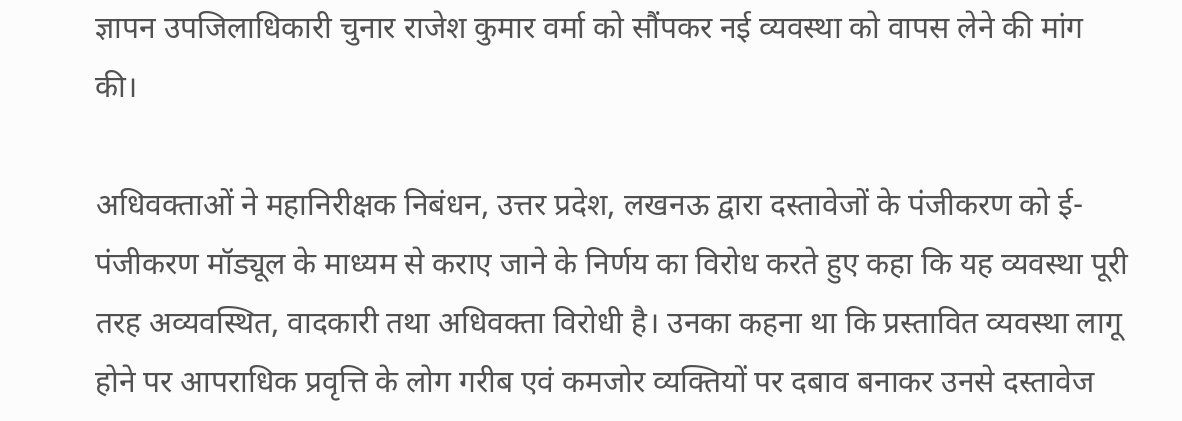ज्ञापन उपजिलाधिकारी चुनार राजेश कुमार वर्मा को सौंपकर नई व्यवस्था को वापस लेने की मांग की।

अधिवक्ताओं ने महानिरीक्षक निबंधन, उत्तर प्रदेश, लखनऊ द्वारा दस्तावेजों के पंजीकरण को ई-पंजीकरण मॉड्यूल के माध्यम से कराए जाने के निर्णय का विरोध करते हुए कहा कि यह व्यवस्था पूरी तरह अव्यवस्थित, वादकारी तथा अधिवक्ता विरोधी है। उनका कहना था कि प्रस्तावित व्यवस्था लागू होने पर आपराधिक प्रवृत्ति के लोग गरीब एवं कमजोर व्यक्तियों पर दबाव बनाकर उनसे दस्तावेज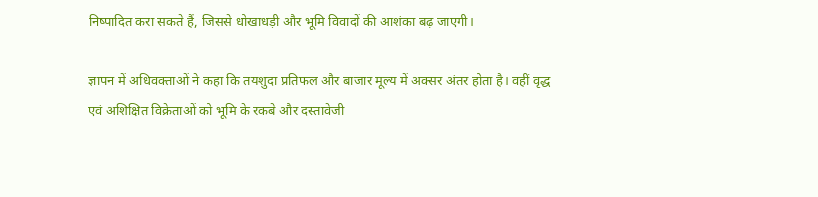निष्पादित करा सकते हैं, जिससे धोखाधड़ी और भूमि विवादों की आशंका बढ़ जाएगी।

ज्ञापन में अधिवक्ताओं ने कहा कि तयशुदा प्रतिफल और बाजार मूल्य में अक्सर अंतर होता है। वहीं वृद्ध एवं अशिक्षित विक्रेताओं को भूमि के रकबे और दस्तावेजी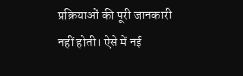प्रक्रियाओं की पूरी जानकारी नहीं होती। ऐसे में नई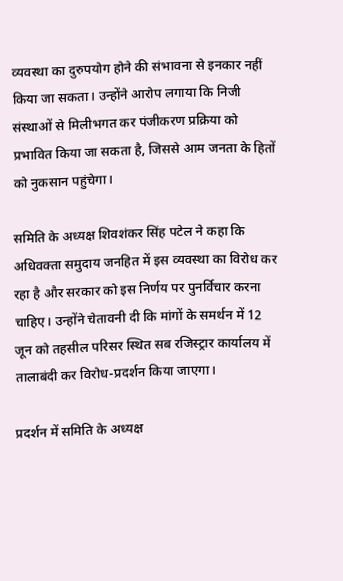व्यवस्था का दुरुपयोग होने की संभावना से इनकार नहीं किया जा सकता। उन्होंने आरोप लगाया कि निजी संस्थाओं से मिलीभगत कर पंजीकरण प्रक्रिया को प्रभावित किया जा सकता है, जिससे आम जनता के हितों को नुकसान पहुंचेगा।

समिति के अध्यक्ष शिवशंकर सिंह पटेल ने कहा कि अधिवक्ता समुदाय जनहित में इस व्यवस्था का विरोध कर रहा है और सरकार को इस निर्णय पर पुनर्विचार करना चाहिए। उन्होंने चेतावनी दी कि मांगों के समर्थन में 12 जून को तहसील परिसर स्थित सब रजिस्ट्रार कार्यालय में तालाबंदी कर विरोध-प्रदर्शन किया जाएगा।

प्रदर्शन में समिति के अध्यक्ष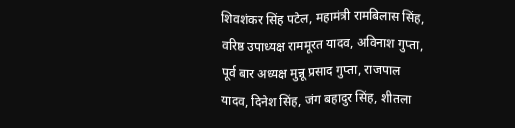शिवशंकर सिंह पटेल, महामंत्री रामबिलास सिंह, वरिष्ठ उपाध्यक्ष राममूरत यादव, अविनाश गुप्ता, पूर्व बार अध्यक्ष मुन्नू प्रसाद गुप्ता, राजपाल यादव, दिनेश सिंह, जंग बहादुर सिंह, शीतला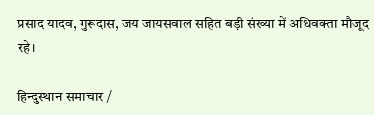प्रसाद यादव, गुरूदास, जय जायसवाल सहित बड़ी संख्या में अधिवक्ता मौजूद रहे।

हिन्दुस्थान समाचार /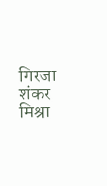गिरजा शंकर मिश्रा